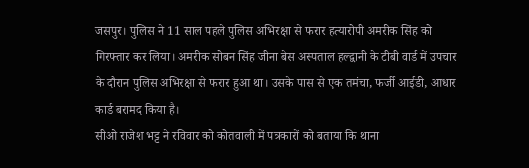जसपुर। पुलिस ने 11 साल पहले पुलिस अभिरक्षा से फरार हत्यारोपी अमरीक सिंह को गिरफ्तार कर लिया। अमरीक सोबन सिंह जीना बेस अस्पताल हल्द्वानी के टीबी वार्ड में उपचार के दौरान पुलिस अभिरक्षा से फरार हुआ था। उसके पास से एक तमंचा, फर्जी आईडी, आधार कार्ड बरामद किया है।
सीओ राजेश भट्ट ने रविवार को कोतवाली में पत्रकारों को बताया कि थाना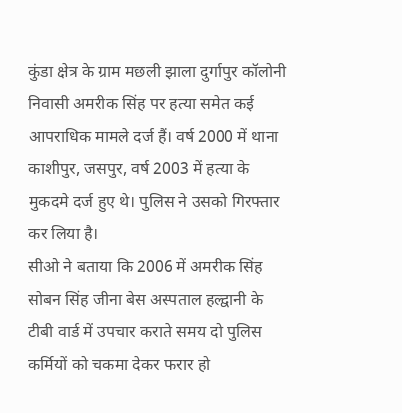कुंडा क्षेत्र के ग्राम मछली झाला दुर्गापुर कॉलोनी निवासी अमरीक सिंह पर हत्या समेत कई आपराधिक मामले दर्ज हैं। वर्ष 2000 में थाना काशीपुर, जसपुर, वर्ष 2003 में हत्या के मुकदमे दर्ज हुए थे। पुलिस ने उसको गिरफ्तार कर लिया है।
सीओ ने बताया कि 2006 में अमरीक सिंह सोबन सिंह जीना बेस अस्पताल हल्द्वानी के टीबी वार्ड में उपचार कराते समय दो पुलिस कर्मियों को चकमा देकर फरार हो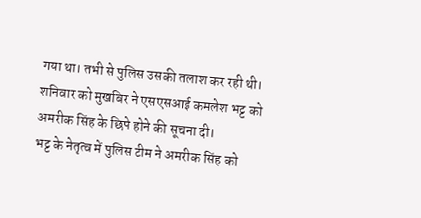गया था। तभी से पुलिस उसकी तलाश कर रही थी। शनिवार को मुखबिर ने एसएसआई कमलेश भट्ट को अमरीक सिंह के छिपे होने की सूचना दी।
भट्ट के नेतृत्व में पुलिस टीम ने अमरीक सिंह को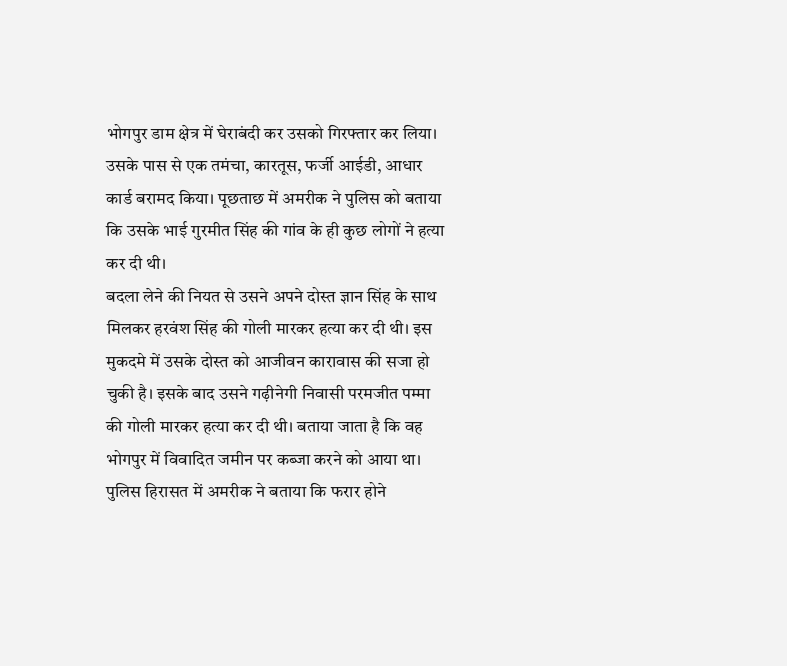भोगपुर डाम क्षेत्र में घेराबंदी कर उसको गिरफ्तार कर लिया। उसके पास से एक तमंचा, कारतूस, फर्जी आईडी, आधार कार्ड बरामद किया। पूछताछ में अमरीक ने पुलिस को बताया कि उसके भाई गुरमीत सिंह की गांव के ही कुछ लोगों ने हत्या कर दी थी।
बदला लेने की नियत से उसने अपने दोस्त ज्ञान सिंह के साथ मिलकर हरवंश सिंह की गोली मारकर हत्या कर दी थी। इस मुकदमे में उसके दोस्त को आजीवन कारावास की सजा हो चुकी है। इसके बाद उसने गढ़ीनेगी निवासी परमजीत पम्मा की गोली मारकर हत्या कर दी थी। बताया जाता है कि वह भोगपुर में विवादित जमीन पर कब्जा करने को आया था।
पुलिस हिरासत में अमरीक ने बताया कि फरार होने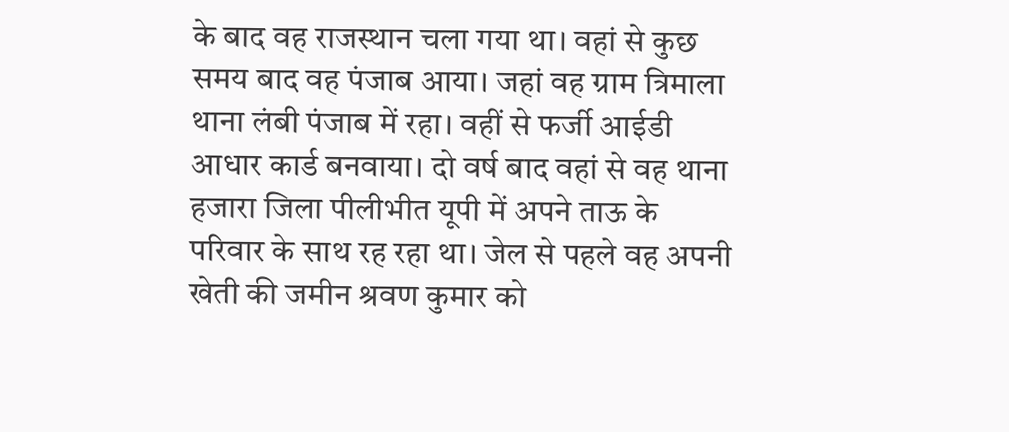के बाद वह राजस्थान चला गया था। वहां से कुछ समय बाद वह पंजाब आया। जहां वह ग्राम त्रिमाला थाना लंबी पंजाब में रहा। वहीं से फर्जी आईडी आधार कार्ड बनवाया। दो वर्ष बाद वहां से वह थाना हजारा जिला पीलीभीत यूपी में अपने ताऊ के परिवार के साथ रह रहा था। जेल से पहले वह अपनी खेती की जमीन श्रवण कुमार को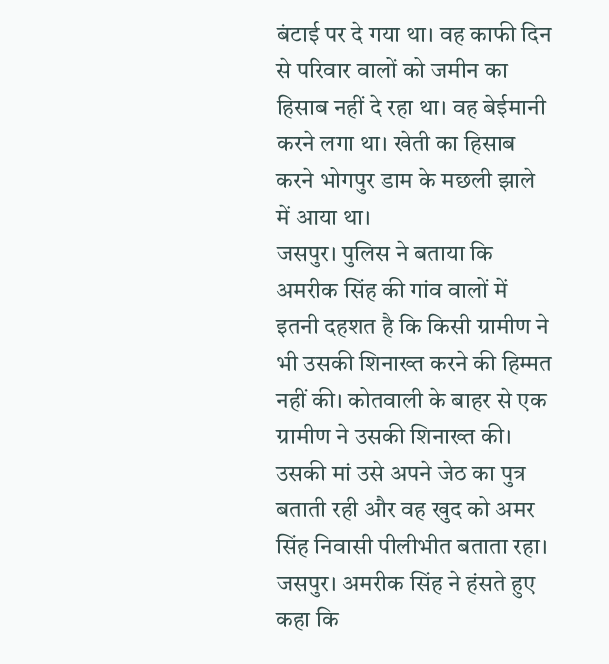बंटाई पर दे गया था। वह काफी दिन से परिवार वालों को जमीन का हिसाब नहीं दे रहा था। वह बेईमानी करने लगा था। खेती का हिसाब करने भोगपुर डाम के मछली झाले में आया था।
जसपुर। पुलिस ने बताया कि अमरीक सिंह की गांव वालों में इतनी दहशत है कि किसी ग्रामीण ने भी उसकी शिनाख्त करने की हिम्मत नहीं की। कोतवाली के बाहर से एक ग्रामीण ने उसकी शिनाख्त की। उसकी मां उसे अपने जेठ का पुत्र बताती रही और वह खुद को अमर सिंह निवासी पीलीभीत बताता रहा।
जसपुर। अमरीक सिंह ने हंसते हुए कहा कि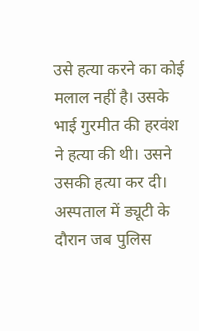उसे हत्या करने का कोई मलाल नहीं है। उसके भाई गुरमीत की हरवंश ने हत्या की थी। उसने उसकी हत्या कर दी। अस्पताल में ड्यूटी के दौरान जब पुलिस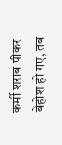कर्मी शराब पीकर बेहोश हो गए, तब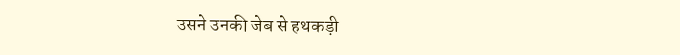उसने उनकी जेब से हथकड़ी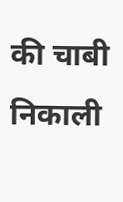की चाबी निकाली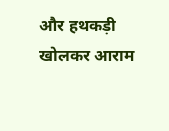और हथकड़ी खोलकर आराम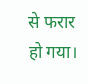से फरार हो गया।